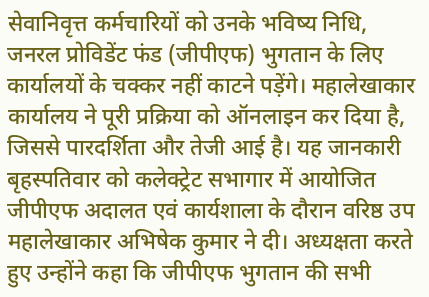सेवानिवृत्त कर्मचारियों को उनके भविष्य निधि, जनरल प्रोविडेंट फंड (जीपीएफ) भुगतान के लिए कार्यालयों के चक्कर नहीं काटने पड़ेंगे। महालेखाकार कार्यालय ने पूरी प्रक्रिया को ऑनलाइन कर दिया है, जिससे पारदर्शिता और तेजी आई है। यह जानकारी बृहस्पतिवार को कलेक्ट्रेट सभागार में आयोजित जीपीएफ अदालत एवं कार्यशाला के दौरान वरिष्ठ उप महालेखाकार अभिषेक कुमार ने दी। अध्यक्षता करते हुए उन्होंने कहा कि जीपीएफ भुगतान की सभी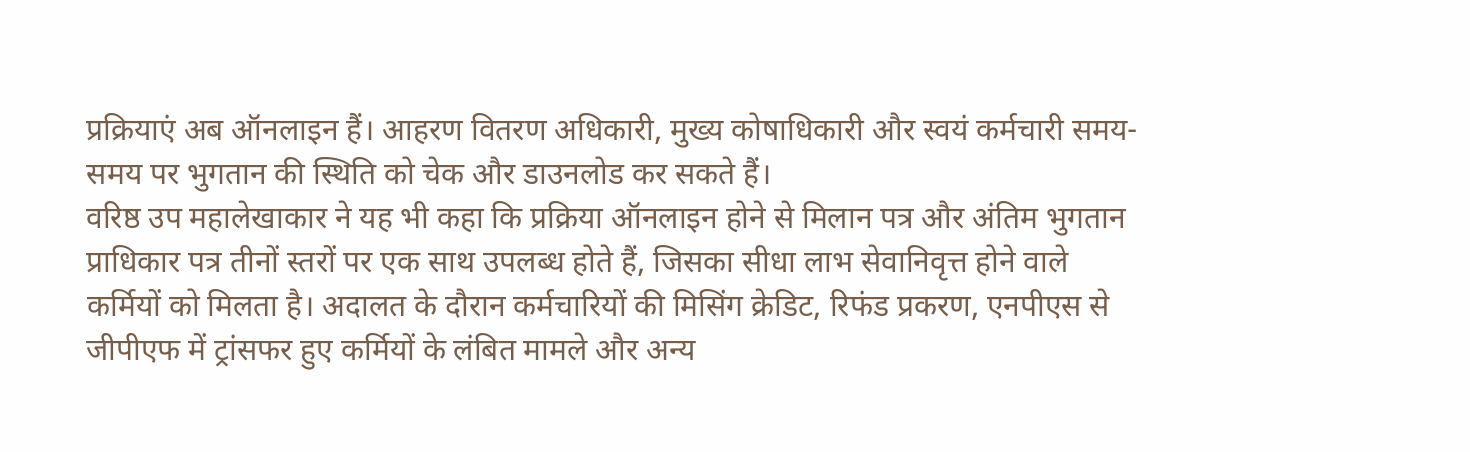प्रक्रियाएं अब ऑनलाइन हैं। आहरण वितरण अधिकारी, मुख्य कोषाधिकारी और स्वयं कर्मचारी समय-समय पर भुगतान की स्थिति को चेक और डाउनलोड कर सकते हैं।
वरिष्ठ उप महालेखाकार ने यह भी कहा कि प्रक्रिया ऑनलाइन होने से मिलान पत्र और अंतिम भुगतान प्राधिकार पत्र तीनों स्तरों पर एक साथ उपलब्ध होते हैं, जिसका सीधा लाभ सेवानिवृत्त होने वाले कर्मियों को मिलता है। अदालत के दौरान कर्मचारियों की मिसिंग क्रेडिट, रिफंड प्रकरण, एनपीएस से जीपीएफ में ट्रांसफर हुए कर्मियों के लंबित मामले और अन्य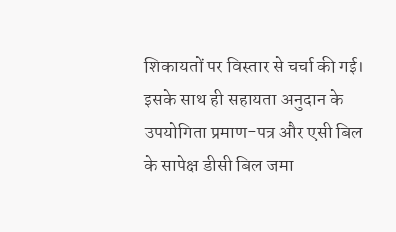शिकायतों पर विस्तार से चर्चा की गई। इसके साथ ही सहायता अनुदान के उपयोगिता प्रमाण-पत्र और एसी बिल के सापेक्ष डीसी बिल जमा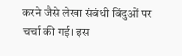करने जैसे लेखा संबंधी बिंदुओं पर चर्चा की गई। इस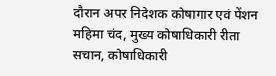दौरान अपर निदेशक कोषागार एवं पेंशन महिमा चंद, मुख्य कोषाधिकारी रीता सचान, कोषाधिकारी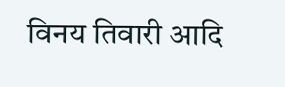विनय तिवारी आदि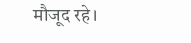मौजूद रहे।